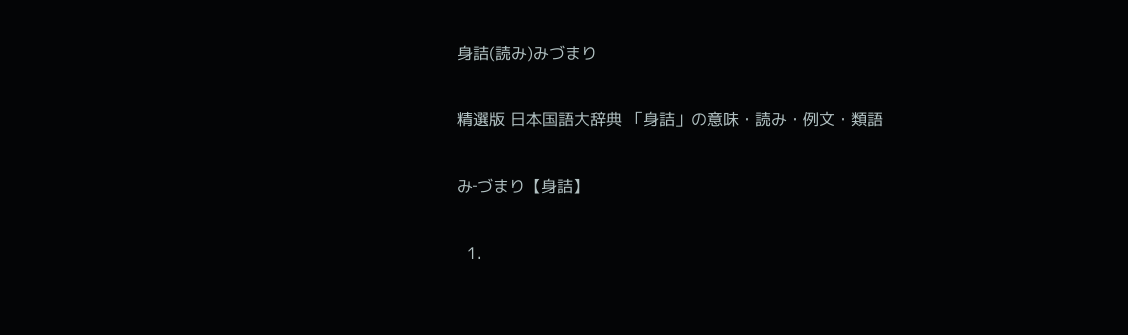身詰(読み)みづまり

精選版 日本国語大辞典 「身詰」の意味・読み・例文・類語

み‐づまり【身詰】

  1.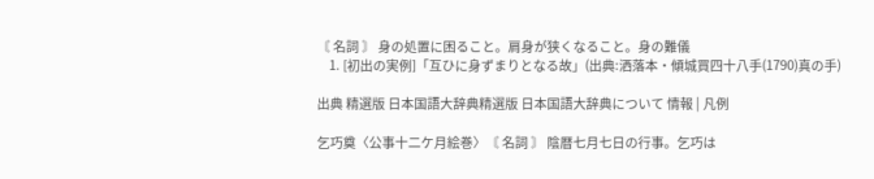〘 名詞 〙 身の処置に困ること。肩身が狭くなること。身の難儀
    1. [初出の実例]「互ひに身ずまりとなる故」(出典:洒落本・傾城買四十八手(1790)真の手)

出典 精選版 日本国語大辞典精選版 日本国語大辞典について 情報 | 凡例

乞巧奠〈公事十二ケ月絵巻〉〘 名詞 〙 陰暦七月七日の行事。乞巧は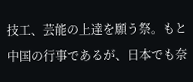技工、芸能の上達を願う祭。もと中国の行事であるが、日本でも奈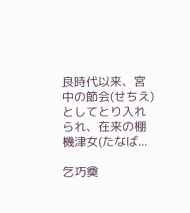良時代以来、宮中の節会(せちえ)としてとり入れられ、在来の棚機津女(たなば...

乞巧奠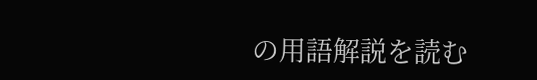の用語解説を読む